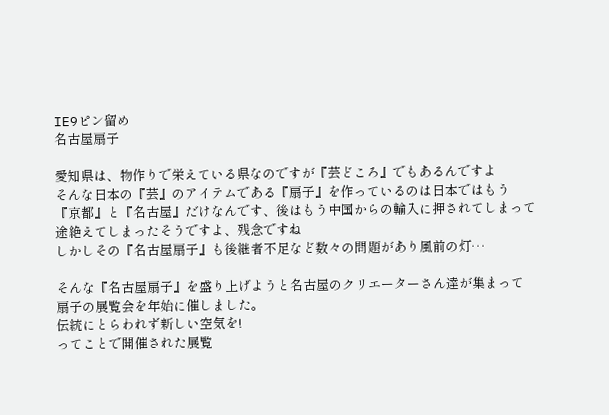IE9ピン留め
名古屋扇子

愛知県は、物作りで栄えている県なのですが『芸どころ』でもあるんですよ
そんな日本の『芸』のアイテムである『扇子』を作っているのは日本ではもう
『京都』と『名古屋』だけなんです、後はもう中国からの輸入に押されてしまって
途絶えてしまったそうですよ、残念ですね
しかしその『名古屋扇子』も後継者不足など数々の問題があり風前の灯…

そんな『名古屋扇子』を盛り上げようと名古屋のクリエーターさん達が集まって
扇子の展覧会を年始に催しました。
伝統にとらわれず新しい空気を!
ってことで開催された展覧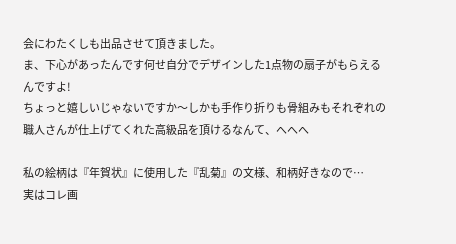会にわたくしも出品させて頂きました。
ま、下心があったんです何せ自分でデザインした1点物の扇子がもらえるんですよ!
ちょっと嬉しいじゃないですか〜しかも手作り折りも骨組みもそれぞれの職人さんが仕上げてくれた高級品を頂けるなんて、へへへ

私の絵柄は『年賀状』に使用した『乱菊』の文様、和柄好きなので…
実はコレ画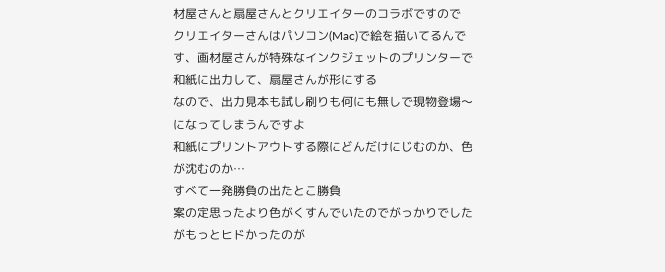材屋さんと扇屋さんとクリエイターのコラボですので
クリエイターさんはパソコン(Mac)で絵を描いてるんです、画材屋さんが特殊なインクジェットのプリンターで和紙に出力して、扇屋さんが形にする
なので、出力見本も試し刷りも何にも無しで現物登場〜になってしまうんですよ
和紙にプリントアウトする際にどんだけにじむのか、色が沈むのか…
すべて一発勝負の出たとこ勝負
案の定思ったより色がくすんでいたのでがっかりでしたがもっとヒドかったのが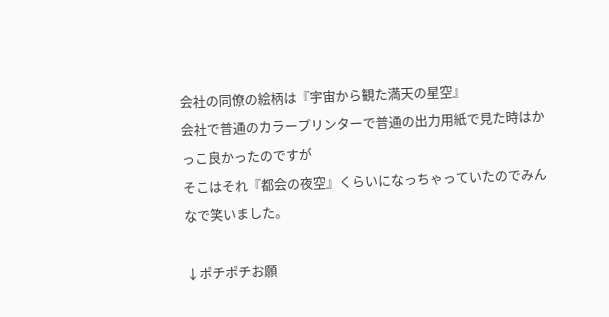会社の同僚の絵柄は『宇宙から観た満天の星空』
会社で普通のカラープリンターで普通の出力用紙で見た時はかっこ良かったのですが
そこはそれ『都会の夜空』くらいになっちゃっていたのでみんなで笑いました。

↓ポチポチお願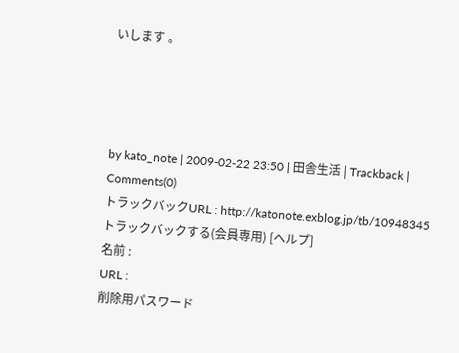いします 。




by kato_note | 2009-02-22 23:50 | 田舎生活 | Trackback | Comments(0)
トラックバックURL : http://katonote.exblog.jp/tb/10948345
トラックバックする(会員専用) [ヘルプ]
名前 :
URL :
削除用パスワード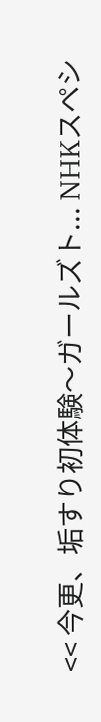<< 今更、垢すり初体験〜ガールズト... NHKスペシ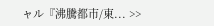ャル『沸騰都市/東... >>